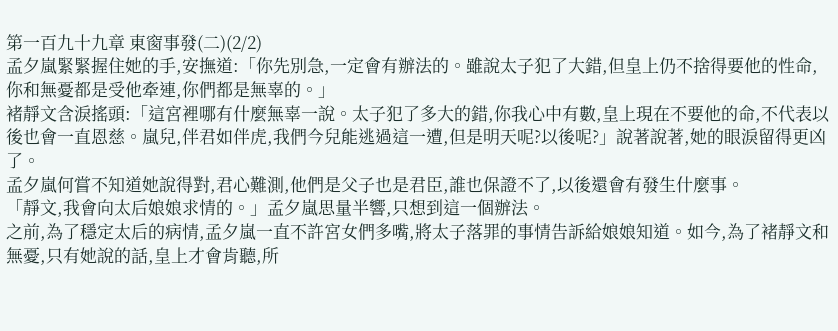第一百九十九章 東窗事發(二)(2/2)
孟夕嵐緊緊握住她的手,安撫道:「你先別急,一定會有辦法的。雖說太子犯了大錯,但皇上仍不捨得要他的性命,你和無憂都是受他牽連,你們都是無辜的。」
褚靜文含淚搖頭:「這宮裡哪有什麼無辜一說。太子犯了多大的錯,你我心中有數,皇上現在不要他的命,不代表以後也會一直恩慈。嵐兒,伴君如伴虎,我們今兒能逃過這一遭,但是明天呢?以後呢?」說著說著,她的眼淚留得更凶了。
孟夕嵐何嘗不知道她說得對,君心難測,他們是父子也是君臣,誰也保證不了,以後還會有發生什麼事。
「靜文,我會向太后娘娘求情的。」孟夕嵐思量半響,只想到這一個辦法。
之前,為了穩定太后的病情,孟夕嵐一直不許宮女們多嘴,將太子落罪的事情告訴給娘娘知道。如今,為了褚靜文和無憂,只有她說的話,皇上才會肯聽,所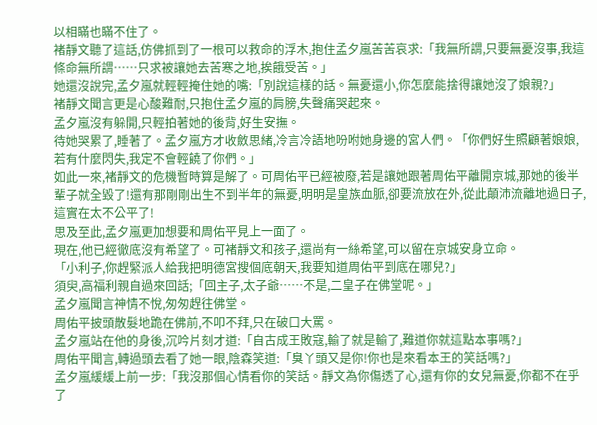以相瞞也瞞不住了。
褚靜文聽了這話,仿佛抓到了一根可以救命的浮木,抱住孟夕嵐苦苦哀求:「我無所謂,只要無憂沒事,我這條命無所謂……只求被讓她去苦寒之地,挨餓受苦。」
她還沒說完,孟夕嵐就輕輕掩住她的嘴:「別說這樣的話。無憂還小,你怎麼能捨得讓她沒了娘親?」
褚靜文聞言更是心酸難耐,只抱住孟夕嵐的肩膀,失聲痛哭起來。
孟夕嵐沒有躲開,只輕拍著她的後背,好生安撫。
待她哭累了,睡著了。孟夕嵐方才收斂思緒,冷言冷語地吩咐她身邊的宮人們。「你們好生照顧著娘娘,若有什麼閃失,我定不會輕饒了你們。」
如此一來,褚靜文的危機暫時算是解了。可周佑平已經被廢,若是讓她跟著周佑平離開京城,那她的後半輩子就全毀了!還有那剛剛出生不到半年的無憂,明明是皇族血脈,卻要流放在外,從此顛沛流離地過日子,這實在太不公平了!
思及至此,孟夕嵐更加想要和周佑平見上一面了。
現在,他已經徹底沒有希望了。可褚靜文和孩子,還尚有一絲希望,可以留在京城安身立命。
「小利子,你趕緊派人給我把明德宮搜個底朝天,我要知道周佑平到底在哪兒?」
須臾,高福利親自過來回話;「回主子,太子爺……不是,二皇子在佛堂呢。」
孟夕嵐聞言神情不悅,匆匆趕往佛堂。
周佑平披頭散髮地跪在佛前,不叩不拜,只在破口大罵。
孟夕嵐站在他的身後,沉吟片刻才道:「自古成王敗寇,輸了就是輸了,難道你就這點本事嗎?」
周佑平聞言,轉過頭去看了她一眼,陰森笑道:「臭丫頭又是你!你也是來看本王的笑話嗎?」
孟夕嵐緩緩上前一步:「我沒那個心情看你的笑話。靜文為你傷透了心,還有你的女兒無憂,你都不在乎了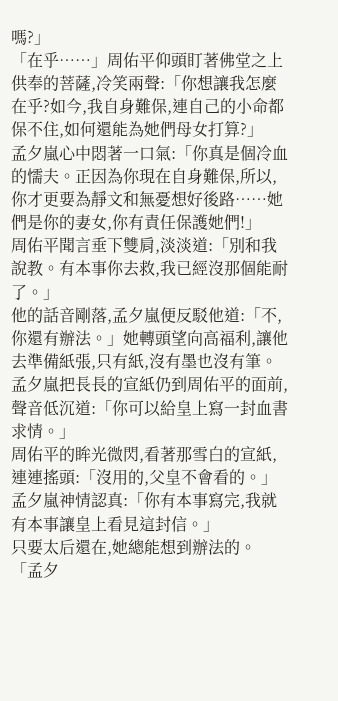嗎?」
「在乎……」周佑平仰頭盯著佛堂之上供奉的菩薩,冷笑兩聲:「你想讓我怎麼在乎?如今,我自身難保,連自己的小命都保不住,如何還能為她們母女打算?」
孟夕嵐心中悶著一口氣:「你真是個冷血的懦夫。正因為你現在自身難保,所以,你才更要為靜文和無憂想好後路……她們是你的妻女,你有責任保護她們!」
周佑平聞言垂下雙肩,淡淡道:「別和我說教。有本事你去救,我已經沒那個能耐了。」
他的話音剛落,孟夕嵐便反駁他道:「不,你還有辦法。」她轉頭望向高福利,讓他去準備紙張,只有紙,沒有墨也沒有筆。
孟夕嵐把長長的宣紙仍到周佑平的面前,聲音低沉道:「你可以給皇上寫一封血書求情。」
周佑平的眸光微閃,看著那雪白的宣紙,連連搖頭:「沒用的,父皇不會看的。」
孟夕嵐神情認真:「你有本事寫完,我就有本事讓皇上看見這封信。」
只要太后還在,她總能想到辦法的。
「孟夕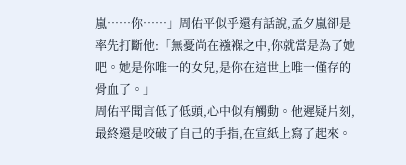嵐……你……」周佑平似乎還有話說,孟夕嵐卻是率先打斷他:「無憂尚在襁褓之中,你就當是為了她吧。她是你唯一的女兒,是你在這世上唯一僅存的骨血了。」
周佑平聞言低了低頭,心中似有觸動。他遲疑片刻,最終還是咬破了自己的手指,在宣紙上寫了起來。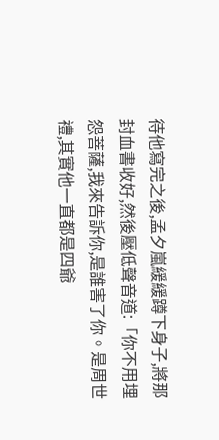待他寫完之後,孟夕嵐緩緩蹲下身子,將那封血書收好,然後壓低聲音道:「你不用埋怨菩薩,我來告訴你,是誰害了你。是周世禮,其實他一直都是四爺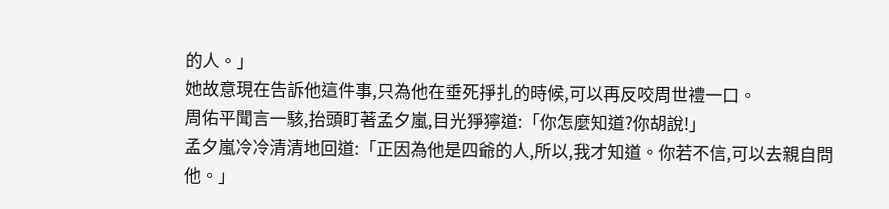的人。」
她故意現在告訴他這件事,只為他在垂死掙扎的時候,可以再反咬周世禮一口。
周佑平聞言一駭,抬頭盯著孟夕嵐,目光猙獰道:「你怎麼知道?你胡說!」
孟夕嵐冷冷清清地回道:「正因為他是四爺的人,所以,我才知道。你若不信,可以去親自問他。」